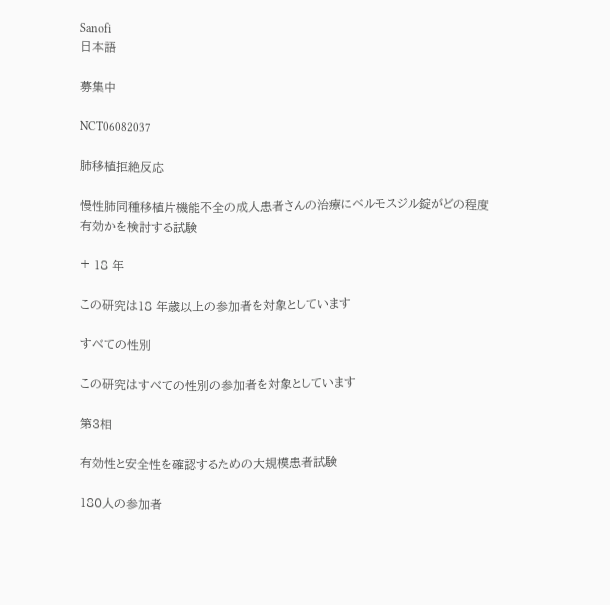Sanofi
日本語

募集中

NCT06082037

肺移植拒絶反応

慢性肺同種移植片機能不全の成人患者さんの治療にベルモスジル錠がどの程度有効かを検討する試験

+ 18 年

この研究は18 年歳以上の参加者を対象としています

すべての性別

この研究はすべての性別の参加者を対象としています

第3相

有効性と安全性を確認するための大規模患者試験

180人の参加者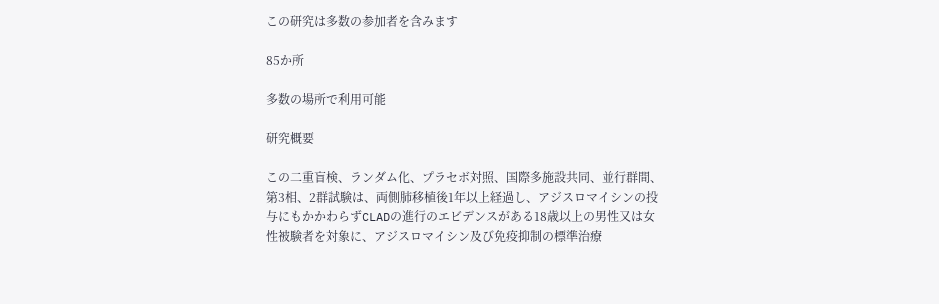この研究は多数の参加者を含みます

85か所

多数の場所で利用可能

研究概要

この二重盲検、ランダム化、プラセボ対照、国際多施設共同、並行群間、第3相、2群試験は、両側肺移植後1年以上経過し、アジスロマイシンの投与にもかかわらずCLADの進行のエビデンスがある18歳以上の男性又は女性被験者を対象に、アジスロマイシン及び免疫抑制の標準治療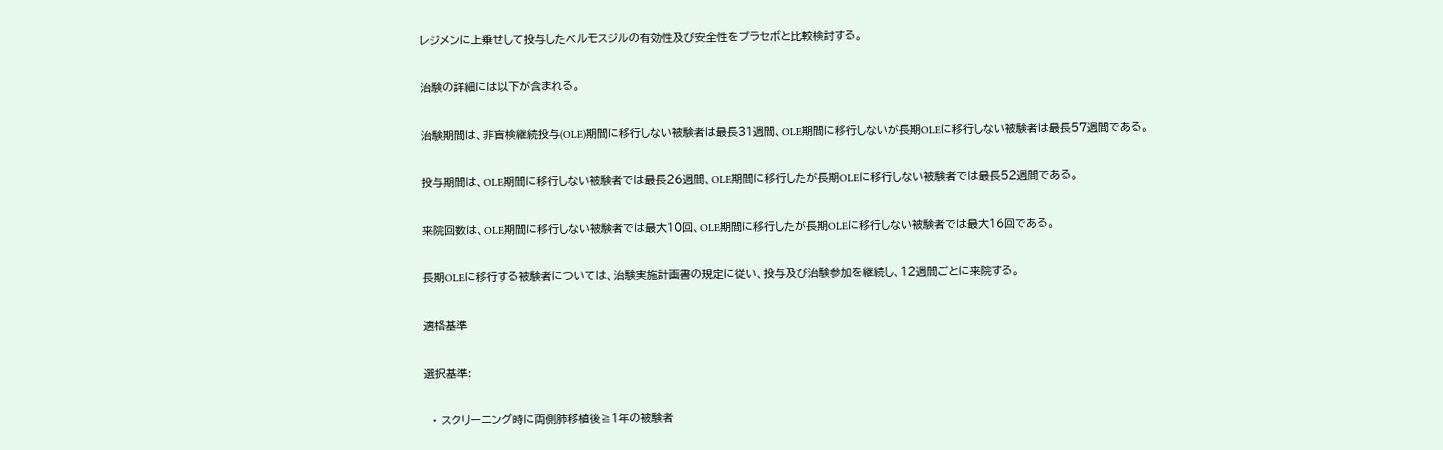レジメンに上乗せして投与したベルモスジルの有効性及び安全性をプラセボと比較検討する。

治験の詳細には以下が含まれる。

治験期間は、非盲検継続投与(OLE)期間に移行しない被験者は最長31週間、OLE期間に移行しないが長期OLEに移行しない被験者は最長57週間である。

投与期間は、OLE期間に移行しない被験者では最長26週間、OLE期間に移行したが長期OLEに移行しない被験者では最長52週間である。

来院回数は、OLE期間に移行しない被験者では最大10回、OLE期間に移行したが長期OLEに移行しない被験者では最大16回である。

長期OLEに移行する被験者については、治験実施計画書の規定に従い、投与及び治験参加を継続し、12週間ごとに来院する。

適格基準

選択基準:

  • スクリーニング時に両側肺移植後≧1年の被験者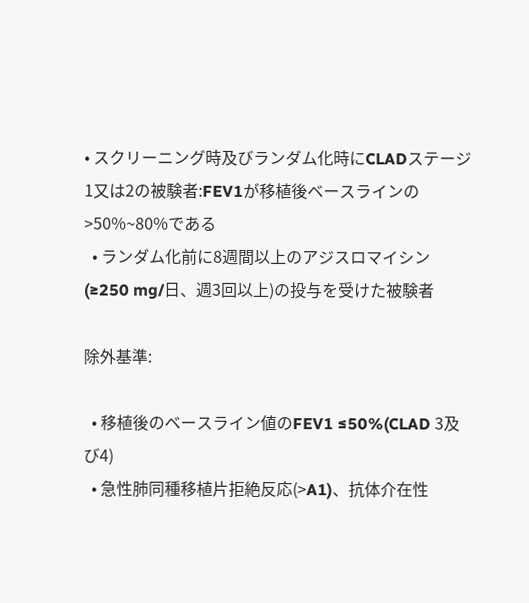• スクリーニング時及びランダム化時にCLADステージ1又は2の被験者:FEV1が移植後ベースラインの>50%~80%である
  • ランダム化前に8週間以上のアジスロマイシン(≥250 mg/日、週3回以上)の投与を受けた被験者

除外基準:

  • 移植後のベースライン値のFEV1 ≤50%(CLAD 3及び4)
  • 急性肺同種移植片拒絶反応(>A1)、抗体介在性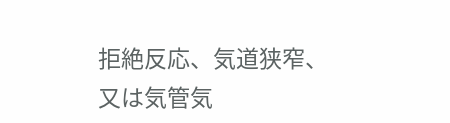拒絶反応、気道狭窄、又は気管気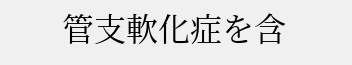管支軟化症を含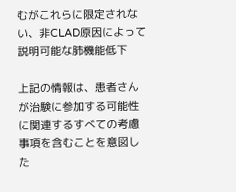むがこれらに限定されない、非CLAD原因によって説明可能な肺機能低下

上記の情報は、患者さんが治験に参加する可能性に関連するすべての考慮事項を含むことを意図した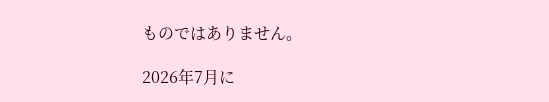ものではありません。

2026年7月に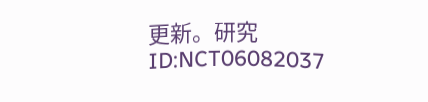更新。研究ID:NCT06082037